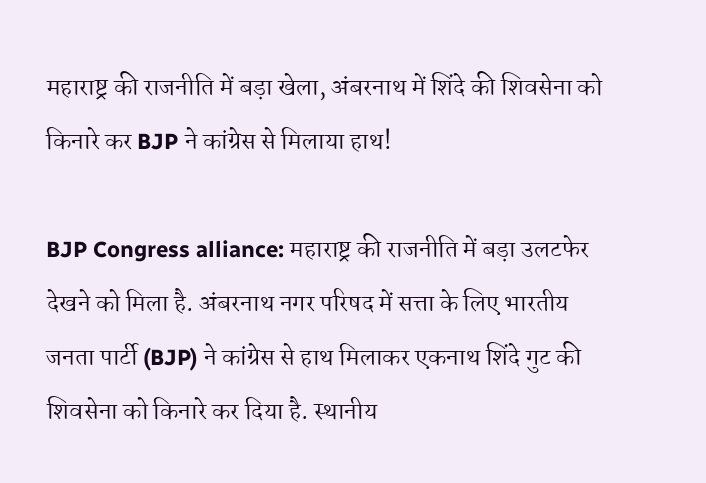महाराष्ट्र की राजनीति में बड़ा खेला, अंबरनाथ में शिंदे की शिवसेना को किनारे कर BJP ने कांग्रेस से मिलाया हाथ!

BJP Congress alliance: महाराष्ट्र की राजनीति में बड़ा उलटफेर देखने को मिला है. अंबरनाथ नगर परिषद में सत्ता के लिए भारतीय जनता पार्टी (BJP) ने कांग्रेस से हाथ मिलाकर एकनाथ शिंदे गुट की शिवसेना को किनारे कर दिया है. स्थानीय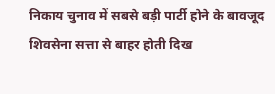निकाय चुनाव में सबसे बड़ी पार्टी होने के बावजूद शिवसेना सत्ता से बाहर होती दिख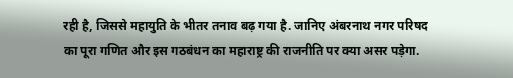रही है, जिससे महायुति के भीतर तनाव बढ़ गया है. जानिए अंबरनाथ नगर परिषद का पूरा गणित और इस गठबंधन का महाराष्ट्र की राजनीति पर क्या असर पड़ेगा.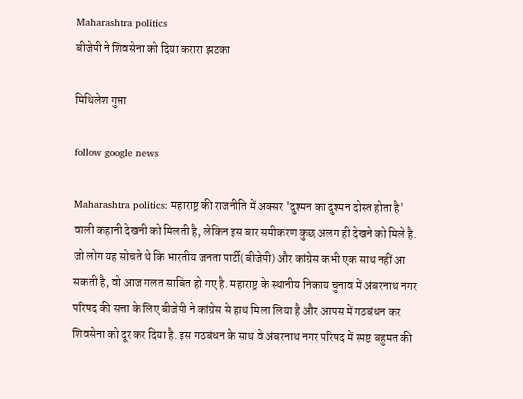Maharashtra politics
बीजेपी ने शिवसेना को दिया करारा झटका

मिथिलेश गुप्ता

follow google news

Maharashtra politics: महाराष्ट्र की राजनीति में अक्सर 'दुश्मन का दुश्मन दोस्त होता है' वाली कहानी देखनी को मिलती है, लेकिन इस बार समीकरण कुछ अलग ही देखने को मिले है. जो लोग यह सोचते थे कि भारतीय जनता पार्टी(बीजेपी) और कांग्रेस कभी एक साथ नहीं आ सकती है, वो आज गलत साबित हो गए है. महाराष्ट्र के स्थानीय निकाय चुनाव में अंबरनाथ नगर परिषद की सत्ता के लिए बीजेपी ने कांग्रेस से हाथ मिला लिया है और आपस में गठबंधन कर शिवसेना को दूर कर दिया है. इस गठबंधन के साथ वे अंबरनाथ नगर परिषद में स्पष्ट बहुमत की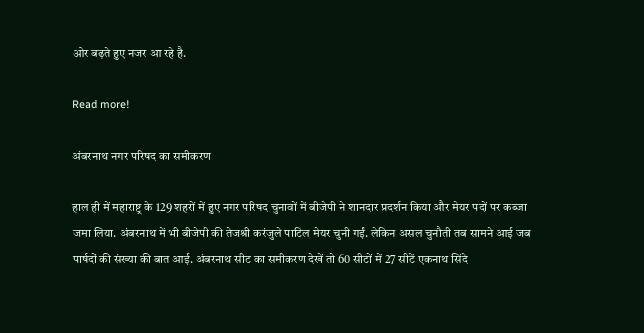ओर बढ़ते हुए नजर आ रहे है.

Read more!

अंबरनाथ नगर परिषद का समीकरण

हाल ही में महाराष्ट्र के 129 शहरों में हुए नगर परिषद चुनावों में बीजेपी ने शानदार प्रदर्शन किया और मेयर पदों पर कब्जा जमा लिया. अंबरनाथ में भी बीजेपी की तेजश्री करंजुले पाटिल मेयर चुनी गईं. लेकिन असल चुनौती तब सामने आई जब पार्षदों की संख्या की बात आई. अंबरनाथ सीट का समीकरण देखें तो 60 सीटों में 27 सीटें एकनाथ सिंदे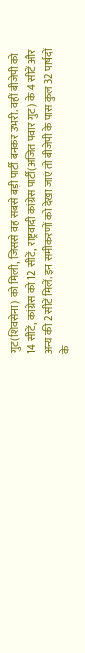गुट(शिवसेना) को मिली, जिससे वह सबसे बड़ी पार्टी बनकर उभरी. वहीं बीजेपी को 14 सीटें, कांग्रेस को 12 सीटें, राष्ट्रवादी कांग्रेस पार्टी(अजित पवार गुट) के 4 सीटें और अन्य की 2 सीटें मिलें. इन समीकरणों को देखा जाएं तो बीजेपी के पास कुल 32 पार्षदों के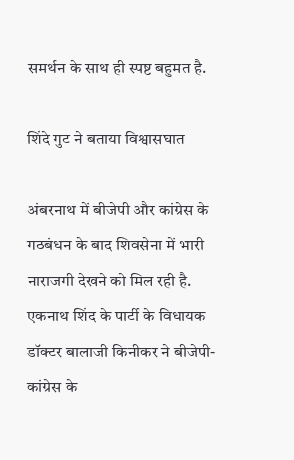समर्थन के साथ ही स्पष्ट बहुमत है.

शिंदे गुट ने बताया विश्वासघात

अंबरनाथ में बीजेपी और कांग्रेस के गठबंधन के बाद शिवसेना में भारी नाराजगी देखने को मिल रही है. एकनाथ शिंद के पार्टी के विधायक डॉक्टर बालाजी किनीकर ने बीजेपी-कांग्रेस के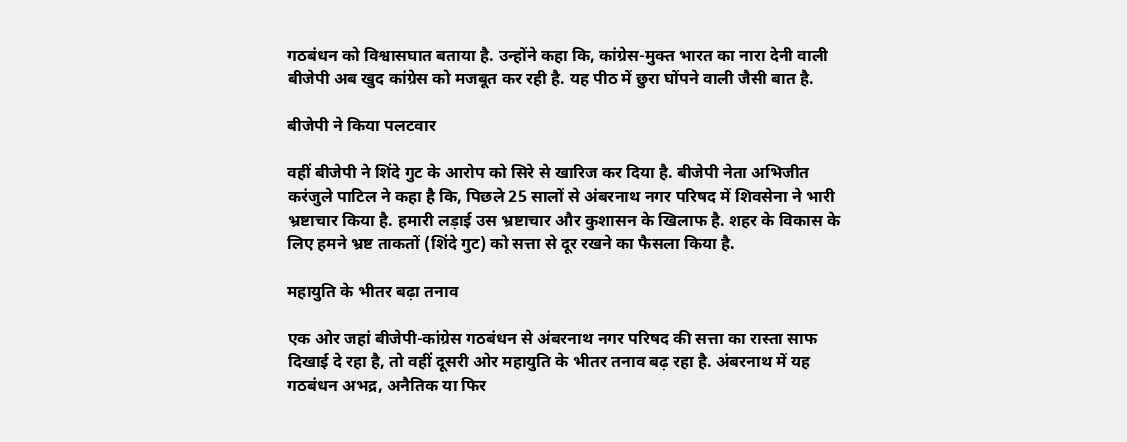गठबंधन को विश्वासघात बताया है. उन्होंने कहा कि, कांग्रेस-मुक्त भारत का नारा देनी वाली बीजेपी अब खुद कांग्रेस को मजबूत कर रही है. यह पीठ में छुरा घोंपने वाली जैसी बात है.

बीजेपी ने किया पलटवार

वहीं बीजेपी ने शिंदे गुट के आरोप को सिरे से खारिज कर दिया है. बीजेपी नेता अभिजीत करंजुले पाटिल ने कहा है कि, पिछले 25 सालों से अंबरनाथ नगर परिषद में शिवसेना ने भारी भ्रष्टाचार किया है. हमारी लड़ाई उस भ्रष्टाचार और कुशासन के खिलाफ है. शहर के विकास के लिए हमने भ्रष्ट ताकतों (शिंदे गुट) को सत्ता से दूर रखने का फैसला किया है.

महायुति के भीतर बढ़ा तनाव

एक ओर जहां बीजेपी-कांग्रेस गठबंधन से अंबरनाथ नगर परिषद की सत्ता का रास्ता साफ दिखाई दे रहा है, तो वहीं दूसरी ओर महायुति के भीतर तनाव बढ़ रहा है. अंबरनाथ में यह गठबंधन अभद्र, अनैतिक या फिर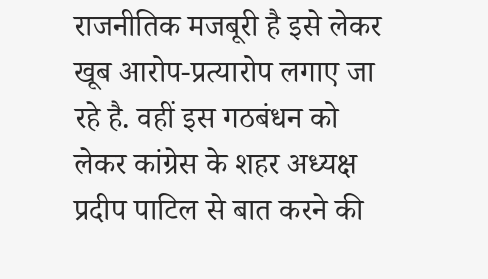राजनीतिक मजबूरी है इसे लेकर खूब आरोप-प्रत्यारोप लगाए जा रहे है. वहीं इस गठबंधन को लेकर कांग्रेस के शहर अध्यक्ष प्रदीप पाटिल से बात करने की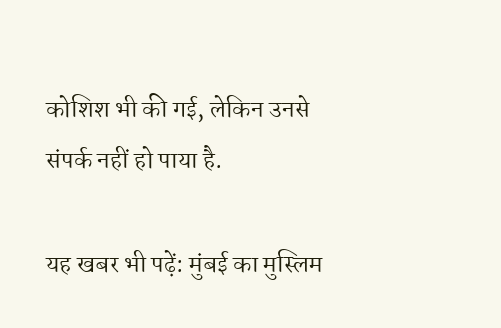कोशिश भी की गई, लेकिन उनसे संपर्क नहीं हो पाया है.

यह खबर भी पढ़ें: मुंबई का मुस्लिम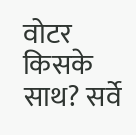वोटर किसके साथ? सर्वे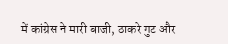में कांग्रेस ने मारी बाजी, ठाकरे गुट और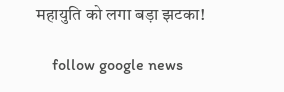महायुति को लगा बड़ा झटका!

    follow google news